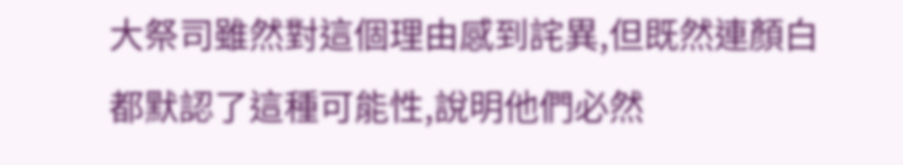大祭司雖然對這個理由感到詫異,但既然連顏白都默認了這種可能性,說明他們必然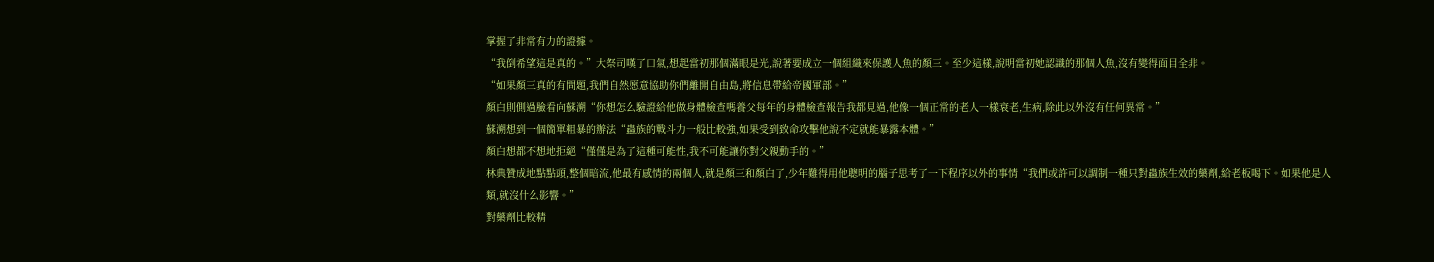掌握了非常有力的證據。
“我倒希望這是真的。”大祭司嘆了口氣,想起當初那個滿眼是光,說著要成立一個組織來保護人魚的顏三。至少這樣,說明當初她認識的那個人魚,沒有變得面目全非。
“如果顏三真的有問題,我們自然愿意協助你們離開自由島,將信息帶給帝國軍部。”
顏白則側過臉看向蘇溯“你想怎么驗證給他做身體檢查嗎養父每年的身體檢查報告我都見過,他像一個正常的老人一樣衰老,生病,除此以外沒有任何異常。”
蘇溯想到一個簡單粗暴的辦法“蟲族的戰斗力一般比較強,如果受到致命攻擊他說不定就能暴露本體。”
顏白想都不想地拒絕“僅僅是為了這種可能性,我不可能讓你對父親動手的。”
林典贊成地點點頭,整個暗流,他最有感情的兩個人,就是顏三和顏白了,少年難得用他聰明的腦子思考了一下程序以外的事情“我們或許可以調制一種只對蟲族生效的藥劑,給老板喝下。如果他是人類,就沒什么影響。”
對藥劑比較精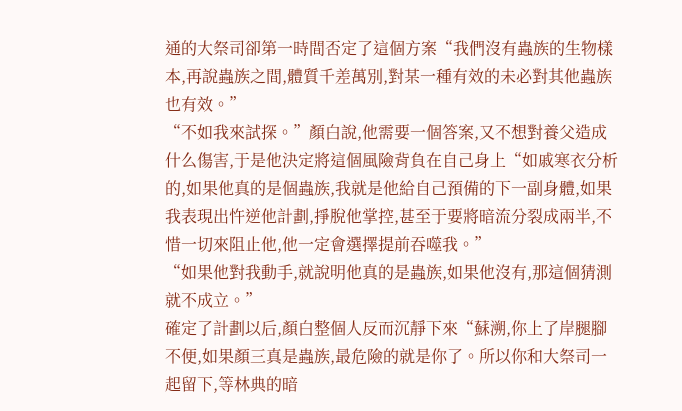通的大祭司卻第一時間否定了這個方案“我們沒有蟲族的生物樣本,再說蟲族之間,體質千差萬別,對某一種有效的未必對其他蟲族也有效。”
“不如我來試探。”顏白說,他需要一個答案,又不想對養父造成什么傷害,于是他決定將這個風險背負在自己身上“如戚寒衣分析的,如果他真的是個蟲族,我就是他給自己預備的下一副身體,如果我表現出忤逆他計劃,掙脫他掌控,甚至于要將暗流分裂成兩半,不惜一切來阻止他,他一定會選擇提前吞噬我。”
“如果他對我動手,就說明他真的是蟲族,如果他沒有,那這個猜測就不成立。”
確定了計劃以后,顏白整個人反而沉靜下來“蘇溯,你上了岸腿腳不便,如果顏三真是蟲族,最危險的就是你了。所以你和大祭司一起留下,等林典的暗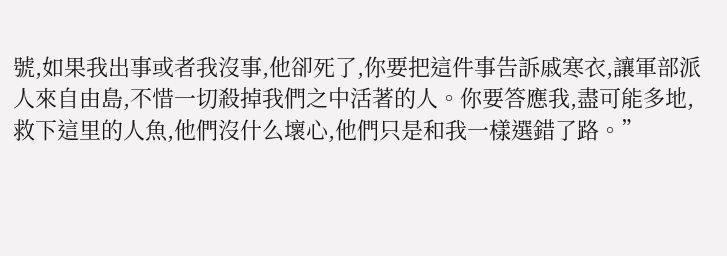號,如果我出事或者我沒事,他卻死了,你要把這件事告訴戚寒衣,讓軍部派人來自由島,不惜一切殺掉我們之中活著的人。你要答應我,盡可能多地,救下這里的人魚,他們沒什么壞心,他們只是和我一樣選錯了路。”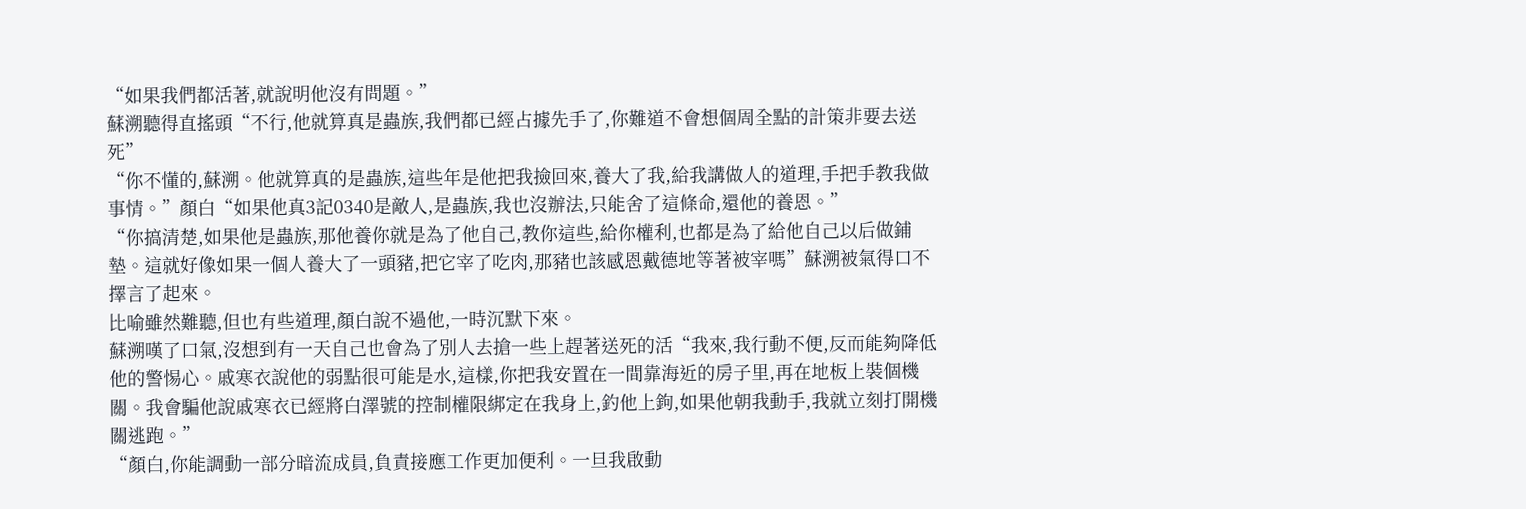“如果我們都活著,就說明他沒有問題。”
蘇溯聽得直搖頭“不行,他就算真是蟲族,我們都已經占據先手了,你難道不會想個周全點的計策非要去送死”
“你不懂的,蘇溯。他就算真的是蟲族,這些年是他把我撿回來,養大了我,給我講做人的道理,手把手教我做事情。”顏白“如果他真3記0340是敵人,是蟲族,我也沒辦法,只能舍了這條命,還他的養恩。”
“你搞清楚,如果他是蟲族,那他養你就是為了他自己,教你這些,給你權利,也都是為了給他自己以后做鋪墊。這就好像如果一個人養大了一頭豬,把它宰了吃肉,那豬也該感恩戴德地等著被宰嗎”蘇溯被氣得口不擇言了起來。
比喻雖然難聽,但也有些道理,顏白說不過他,一時沉默下來。
蘇溯嘆了口氣,沒想到有一天自己也會為了別人去搶一些上趕著送死的活“我來,我行動不便,反而能夠降低他的警惕心。戚寒衣說他的弱點很可能是水,這樣,你把我安置在一間靠海近的房子里,再在地板上裝個機關。我會騙他說戚寒衣已經將白澤號的控制權限綁定在我身上,釣他上鉤,如果他朝我動手,我就立刻打開機關逃跑。”
“顏白,你能調動一部分暗流成員,負責接應工作更加便利。一旦我啟動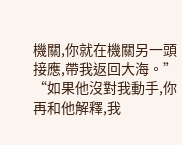機關,你就在機關另一頭接應,帶我返回大海。”
“如果他沒對我動手,你再和他解釋,我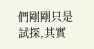們剛剛只是試探,其實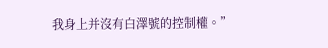我身上并沒有白澤號的控制權。”